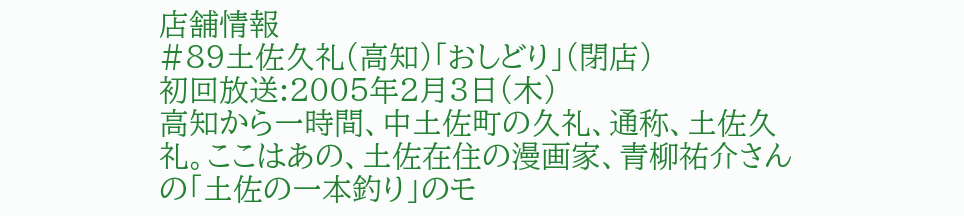店舗情報
#89土佐久礼(高知)「おしどり」(閉店)
初回放送:2005年2月3日(木)
高知から一時間、中土佐町の久礼、通称、土佐久礼。ここはあの、土佐在住の漫画家、青柳祐介さんの「土佐の一本釣り」のモ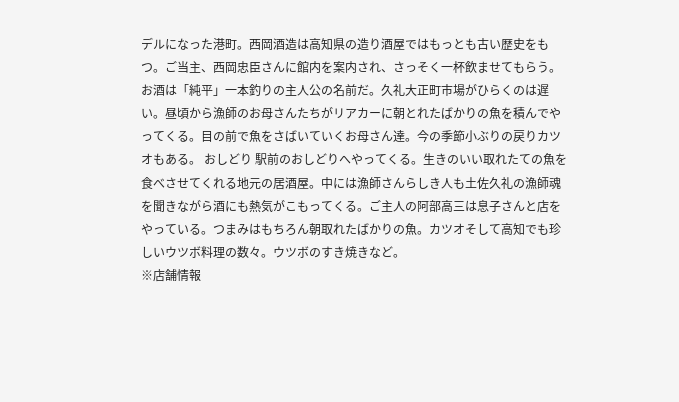デルになった港町。西岡酒造は高知県の造り酒屋ではもっとも古い歴史をもつ。ご当主、西岡忠臣さんに館内を案内され、さっそく一杯飲ませてもらう。お酒は「純平」一本釣りの主人公の名前だ。久礼大正町市場がひらくのは遅い。昼頃から漁師のお母さんたちがリアカーに朝とれたばかりの魚を積んでやってくる。目の前で魚をさばいていくお母さん達。今の季節小ぶりの戻りカツオもある。 おしどり 駅前のおしどりへやってくる。生きのいい取れたての魚を食べさせてくれる地元の居酒屋。中には漁師さんらしき人も土佐久礼の漁師魂を聞きながら酒にも熱気がこもってくる。ご主人の阿部高三は息子さんと店をやっている。つまみはもちろん朝取れたばかりの魚。カツオそして高知でも珍しいウツボ料理の数々。ウツボのすき焼きなど。
※店舗情報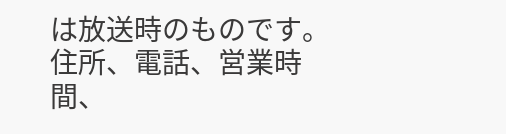は放送時のものです。住所、電話、営業時間、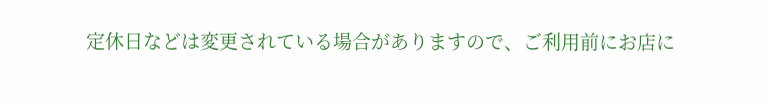定休日などは変更されている場合がありますので、ご利用前にお店に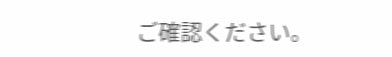ご確認ください。